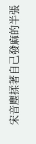宋音塵揉著自己發麻的半張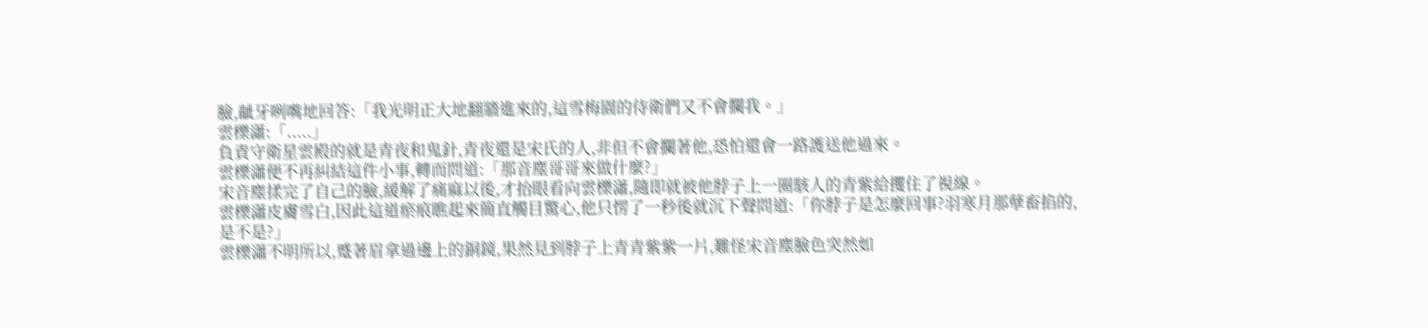臉,齜牙咧嘴地回答:「我光明正大地翻牆進來的,這雪梅園的侍衛們又不會攔我。」
雲櫟瀟:「.....」
負責守衛星雲殿的就是青夜和鬼針,青夜還是宋氏的人,非但不會攔著他,恐怕還會一路護送他過來。
雲櫟瀟便不再糾結這件小事,轉而問道:「那音塵哥哥來做什麼?」
宋音塵揉完了自己的臉,緩解了痛麻以後,才抬眼看向雲櫟瀟,隨即就被他脖子上一圈駭人的青紫給攫住了視線。
雲櫟瀟皮膚雪白,因此這道瘀痕瞧起來簡直觸目驚心,他只愣了一秒後就沉下聲問道:「你脖子是怎麼回事?羽寒月那孽畜掐的,是不是?」
雲櫟瀟不明所以,蹙著眉拿過邊上的銅鏡,果然見到脖子上青青紫紫一片,難怪宋音塵臉色突然如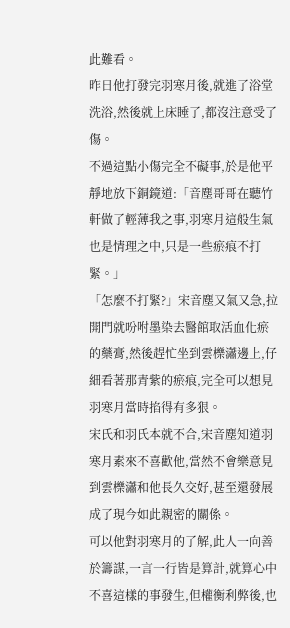此難看。
昨日他打發完羽寒月後,就進了浴堂洗浴,然後就上床睡了,都沒注意受了傷。
不過這點小傷完全不礙事,於是他平靜地放下銅鏡道:「音塵哥哥在聽竹軒做了輕薄我之事,羽寒月這般生氣也是情理之中,只是一些瘀痕不打緊。」
「怎麼不打緊?」宋音塵又氣又急,拉開門就吩咐墨染去醫館取活血化瘀的藥膏,然後趕忙坐到雲櫟瀟邊上,仔細看著那青紫的瘀痕,完全可以想見羽寒月當時掐得有多狠。
宋氏和羽氏本就不合,宋音塵知道羽寒月素來不喜歡他,當然不會樂意見到雲櫟瀟和他長久交好,甚至還發展成了現今如此親密的關係。
可以他對羽寒月的了解,此人一向善於籌謀,一言一行皆是算計,就算心中不喜這樣的事發生,但權衡利弊後,也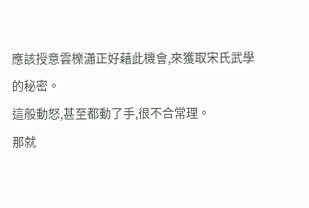應該授意雲櫟瀟正好藉此機會,來獲取宋氏武學的秘密。
這般動怒,甚至都動了手,很不合常理。
那就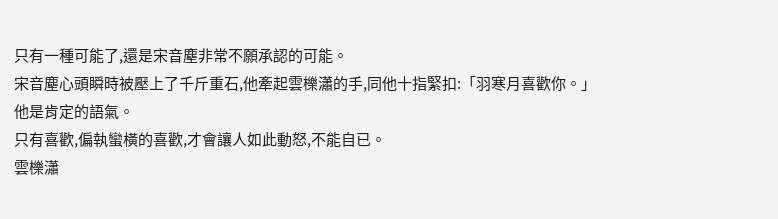只有一種可能了,還是宋音塵非常不願承認的可能。
宋音塵心頭瞬時被壓上了千斤重石,他牽起雲櫟瀟的手,同他十指緊扣:「羽寒月喜歡你。」
他是肯定的語氣。
只有喜歡,偏執蠻橫的喜歡,才會讓人如此動怒,不能自已。
雲櫟瀟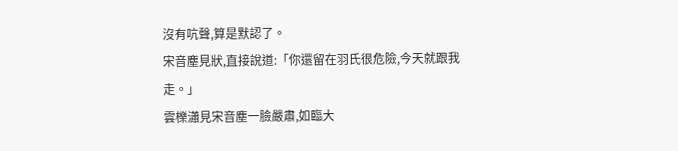沒有吭聲,算是默認了。
宋音塵見狀,直接說道:「你還留在羽氏很危險,今天就跟我走。」
雲櫟瀟見宋音塵一臉嚴肅,如臨大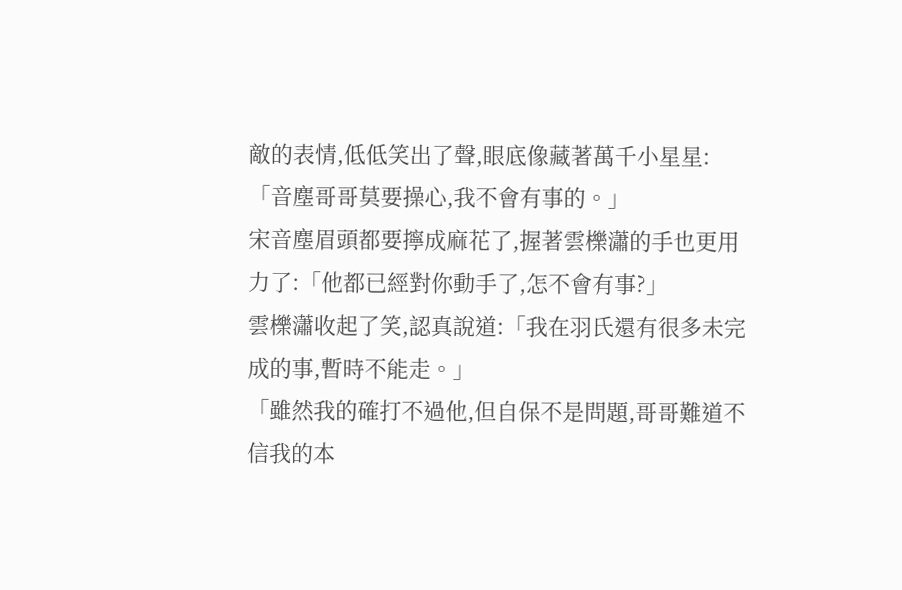敵的表情,低低笑出了聲,眼底像藏著萬千小星星:「音塵哥哥莫要操心,我不會有事的。」
宋音塵眉頭都要擰成麻花了,握著雲櫟瀟的手也更用力了:「他都已經對你動手了,怎不會有事?」
雲櫟瀟收起了笑,認真說道:「我在羽氏還有很多未完成的事,暫時不能走。」
「雖然我的確打不過他,但自保不是問題,哥哥難道不信我的本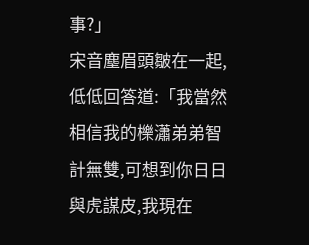事?」
宋音塵眉頭皺在一起,低低回答道:「我當然相信我的櫟瀟弟弟智計無雙,可想到你日日與虎謀皮,我現在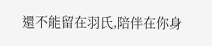還不能留在羽氏,陪伴在你身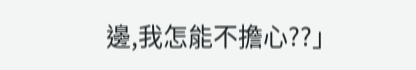邊,我怎能不擔心??」